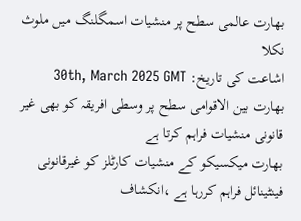بھارت عالمی سطح پر منشیات اسمگلنگ میں ملوث نکلا
اشاعت کی تاریخ: 30th, March 2025 GMT
بھارت بین الاقوامی سطح پر وسطی افریقہ کو بھی غیر قانونی منشیات فراہم کرتا ہے
بھارت میکسیکو کے منشیات کارٹلز کو غیرقانونی فینٹینائل فراہم کررہا ہے ،انکشاف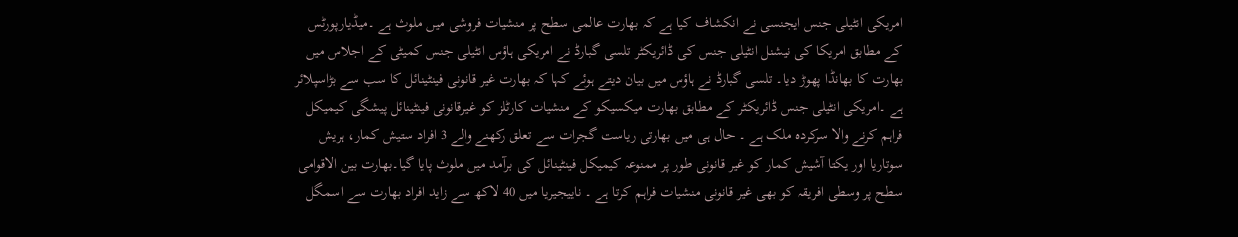امریکی انٹیلی جنس ایجنسی نے انکشاف کیا ہے کہ بھارت عالمی سطح پر منشیات فروشی میں ملوث ہے ۔میڈیارپورٹس کے مطابق امریکا کی نیشنل انٹیلی جنس کی ڈائریکٹر تلسی گبارڈ نے امریکی ہاؤس انٹیلی جنس کمیٹی کے اجلاس میں بھارت کا بھانڈا پھوڑ دیا۔ تلسی گبارڈ نے ہاؤس میں بیان دیتے ہوئے کہا کہ بھارت غیر قانونی فینٹینائل کا سب سے بڑاسپلائر ہے ۔امریکی انٹیلی جنس ڈائریکٹر کے مطابق بھارت میکسیکو کے منشیات کارٹلز کو غیرقانونی فینٹینائل پیشگی کیمیکل فراہم کرنے والا سرکردہ ملک ہے ۔ حال ہی میں بھارتی ریاست گجرات سے تعلق رکھنے والے 3 افراد ستیش کمار، ہریش سوتاریا اور یکتا آشیش کمار کو غیر قانونی طور پر ممنوعہ کیمیکل فینٹینائل کی برآمد میں ملوث پایا گیا۔بھارت بین الاقوامی سطح پر وسطی افریقہ کو بھی غیر قانونی منشیات فراہم کرتا ہے ۔ ناییجیریا میں 40 لاکھ سے زاید افراد بھارت سے اسمگل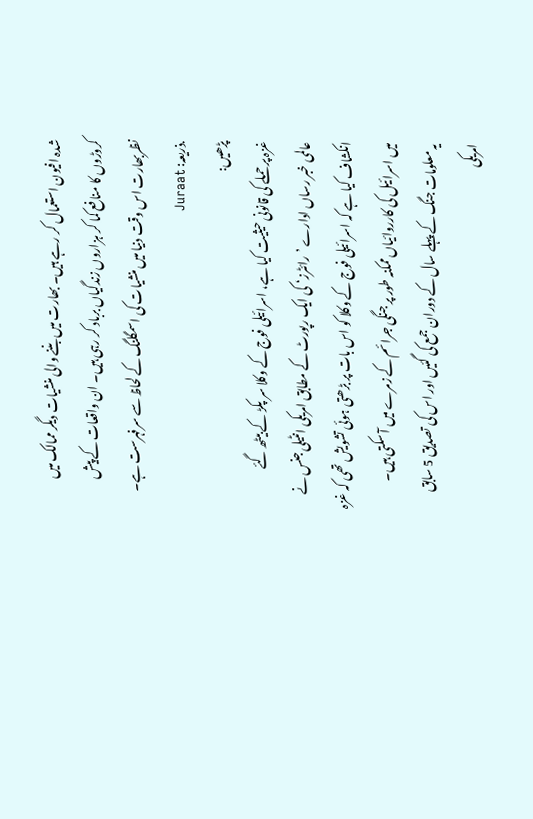شدہ افیون استعمال کر رہے ہیں۔ بھارت میں بننے والی منشیات دیگر ممالک میں کروڑوں کا منافع کما کر ہزاروں زندگیاں برباد کر رہی ہیں۔ ان واقعات کے پیش نظربھارت اس وقت دنیا میں منشیات کی اسمگلنگ کے لحاظ سے سرفہرست ہے۔
.ذریعہ: Juraat
پڑھیں:
غزہ پر حملے کی قانونی حیثیت کیا ہے، اسرائیلی فوج کے وکلا سر پکڑ کے بیٹھ گئے
عالمی خبر رساں ادارے ’رائٹرز‘ کی ایک رپورٹ کے مطابق امریکی انٹیلی جنس نے انکشاف کیا ہے کہ اسرائیلی فوج کے وکلا کو اس بات پر بڑھتی ہوئی تشویش تھی کہ غزہ میں اسرائیل کی کارروائیاں ممکنہ طور پر جنگی جرائم کے زمرے میں آ سکتی ہیں۔
یہ معلومات جنگ کے پہلے سال کے دوران جمع کی گئیں اور اس کی تصدیق 5 سابق امریکی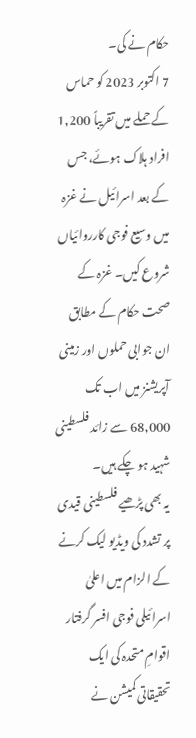حکام نے کی۔
7 اکتوبر 2023 کو حماس کے حملے میں تقریباً 1,200 افراد ہلاک ہوئے، جس کے بعد اسرائیل نے غزہ میں وسیع فوجی کارروائیاں شروع کیں۔ غزہ کے صحت حکام کے مطابق ان جوابی حملوں اور زمینی آپریشنز میں اب تک 68,000 سے زائد فلسطینی شہید ہو چکے ہیں۔
یہ بھی پڑھیے فلسطینی قیدی پر تشدد کی ویڈیو لیک کرنے کے الزام میں اعلیٰ اسرائیلی فوجی افسر گرفتار
اقوامِ متحدہ کی ایک تحقیقاتی کمیشن نے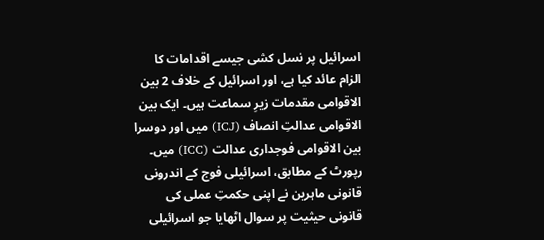اسرائیل پر نسل کشی جیسے اقدامات کا الزام عائد کیا ہے، اور اسرائیل کے خلاف 2 بین الاقوامی مقدمات زیرِ سماعت ہیں۔ ایک بین الاقوامی عدالتِ انصاف (ICJ) میں اور دوسرا بین الاقوامی فوجداری عدالت (ICC) میں۔
رپورٹ کے مطابق، اسرائیلی فوج کے اندرونی قانونی ماہرین نے اپنی حکمتِ عملی کی قانونی حیثیت پر سوال اٹھایا جو اسرائیلی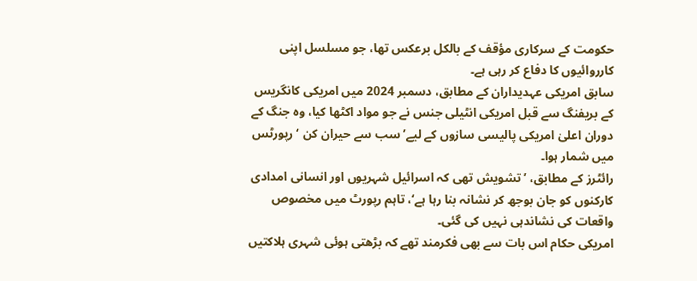حکومت کے سرکاری مؤقف کے بالکل برعکس تھا، جو مسلسل اپنی کارروائیوں کا دفاع کر رہی ہے۔
سابق امریکی عہدیداران کے مطابق، دسمبر 2024 میں امریکی کانگریس کے بریفنگ سے قبل امریکی انٹیلی جنس نے جو مواد اکٹھا کیا، وہ جنگ کے دوران اعلیٰ امریکی پالیسی سازوں کے لیے’سب سے حیران کن ‘ رپورٹس میں شمار ہوا۔
رائٹرز کے مطابق، ’تشویش تھی کہ اسرائیل شہریوں اور انسانی امدادی کارکنوں کو جان بوجھ کر نشانہ بنا رہا ہے‘، تاہم رپورٹ میں مخصوص واقعات کی نشاندہی نہیں کی گئی۔
امریکی حکام اس بات سے بھی فکرمند تھے کہ بڑھتی ہوئی شہری ہلاکتیں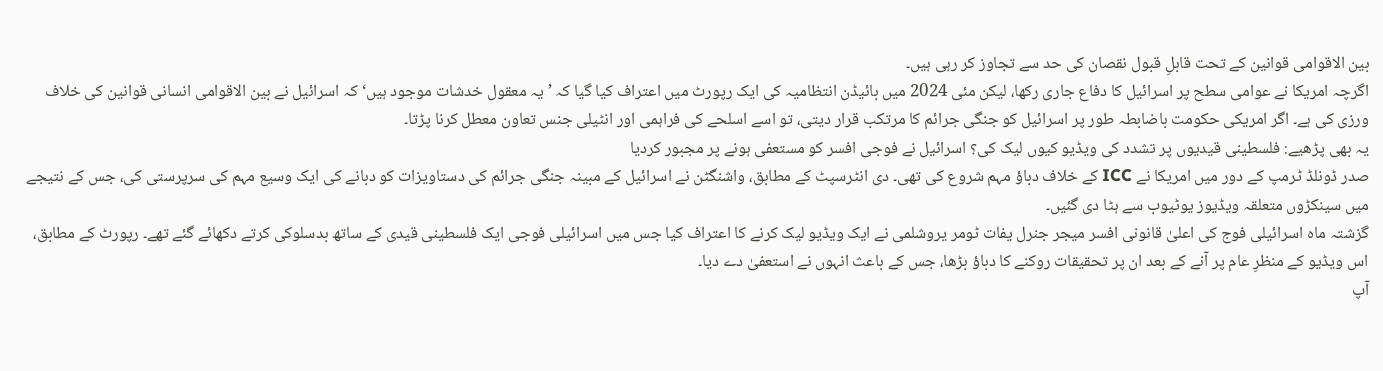بین الاقوامی قوانین کے تحت قابلِ قبول نقصان کی حد سے تجاوز کر رہی ہیں۔
اگرچہ امریکا نے عوامی سطح پر اسرائیل کا دفاع جاری رکھا، لیکن مئی 2024 میں بائیڈن انتظامیہ کی ایک رپورٹ میں اعتراف کیا گیا کہ ’یہ معقول خدشات موجود ہیں‘ کہ اسرائیل نے بین الاقوامی انسانی قوانین کی خلاف ورزی کی ہے۔ اگر امریکی حکومت باضابطہ طور پر اسرائیل کو جنگی جرائم کا مرتکب قرار دیتی، تو اسے اسلحے کی فراہمی اور انٹیلی جنس تعاون معطل کرنا پڑتا۔
یہ بھی پڑھیے: فلسطینی قیدیوں پر تشدد کی ویڈیو کیوں لیک کی؟ اسرائیل نے فوجی افسر کو مستعفی ہونے پر مجبور کردیا
صدر ڈونلڈ ٹرمپ کے دور میں امریکا نے ICC کے خلاف دباؤ مہم شروع کی تھی۔ دی انٹرسپٹ کے مطابق، واشنگٹن نے اسرائیل کے مبینہ جنگی جرائم کی دستاویزات کو دبانے کی ایک وسیع مہم کی سرپرستی کی، جس کے نتیجے میں سینکڑوں متعلقہ ویڈیوز یوٹیوب سے ہٹا دی گئیں۔
گزشتہ ماہ اسرائیلی فوج کی اعلیٰ قانونی افسر میجر جنرل یفات ٹومر یروشلمی نے ایک ویڈیو لیک کرنے کا اعتراف کیا جس میں اسرائیلی فوجی ایک فلسطینی قیدی کے ساتھ بدسلوکی کرتے دکھائے گئے تھے۔ رپورٹ کے مطابق، اس ویڈیو کے منظرِ عام پر آنے کے بعد ان پر تحقیقات روکنے کا دباؤ بڑھا، جس کے باعث انہوں نے استعفیٰ دے دیا۔
آپ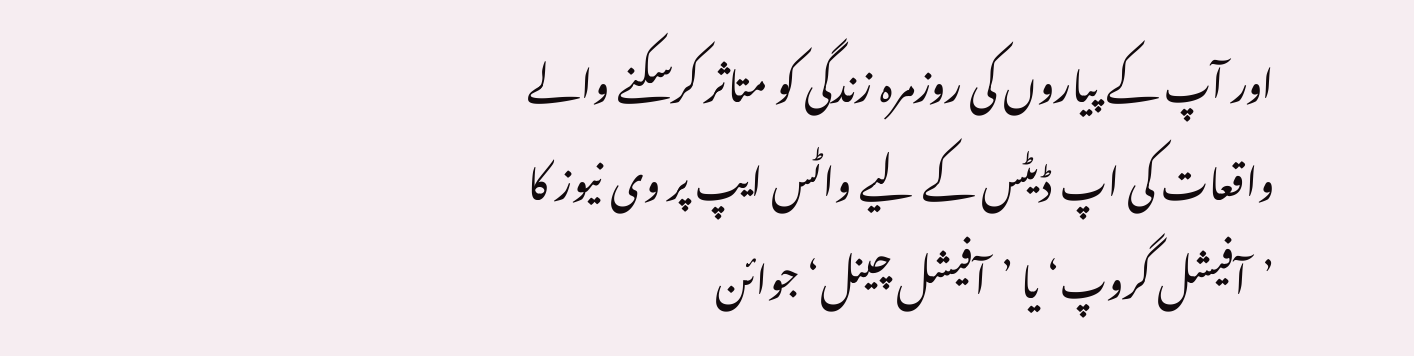اور آپ کے پیاروں کی روزمرہ زندگی کو متاثر کرسکنے والے واقعات کی اپ ڈیٹس کے لیے واٹس ایپ پر وی نیوز کا ’آفیشل گروپ‘ یا ’آفیشل چینل‘ جوائن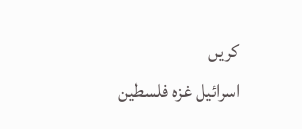کریں
اسرائیل غزہ فلسطین